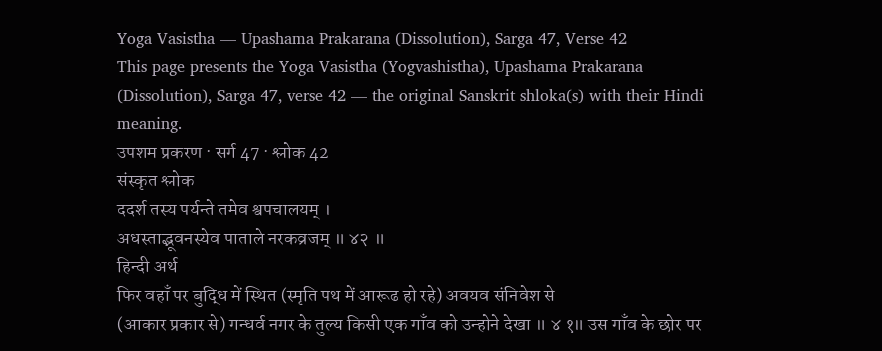Yoga Vasistha — Upashama Prakarana (Dissolution), Sarga 47, Verse 42
This page presents the Yoga Vasistha (Yogvashistha), Upashama Prakarana (Dissolution), Sarga 47, verse 42 — the original Sanskrit shloka(s) with their Hindi meaning.
उपशम प्रकरण · सर्ग 47 · श्लोक 42
संस्कृत श्लोक
ददर्श तस्य पर्यन्ते तमेव श्वपचालयम् ।
अधस्ताद्भूवनस्येव पाताले नरकव्रजम् ॥ ४२ ॥
हिन्दी अर्थ
फिर वहाँ पर बुद्धि में स्थित (स्मृति पथ में आरूढ हो रहे) अवयव संनिवेश से
(आकार प्रकार से) गन्धर्व नगर के तुल्य किसी एक गाँव को उन्होने देखा ॥ ४ १॥ उस गाँव के छोर पर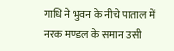गाधि ने भुवन के नीचे पाताल में नरक मण्डल के समान उसी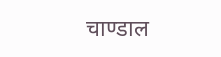चाण्डाल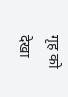गृह को देखा